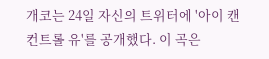개코는 24일 자신의 트위터에 '아이 캔 컨트롤 유'를 공개했다. 이 곡은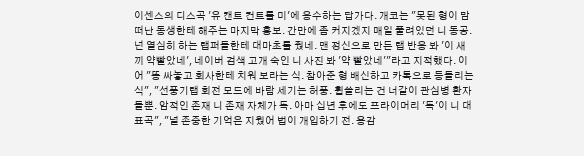이센스의 디스곡 '유 캔트 컨트롤 미'에 응수하는 답가다. 개코는 "못된 형이 맘 떠난 동생한테 해주는 마지막 홍보. 간만에 좀 커지겠지 매일 풀려있던 니 동공. 넌 열심히 하는 랩퍼들한테 대마초를 줬네. 맨 정신으로 만든 랩 반응 봐 '이 새끼 약빨았네', 네이버 검색 고개 숙인 니 사진 봐 '약 빨았네'"라고 지적했다. 이어 "똥 싸놓고 회사한테 치워 보라는 식. 참아준 형 배신하고 카톡으로 등돌리는 식", "선풍기랩 회전 모드에 바람 세기는 허풍. 휩쓸리는 건 너같이 관심병 환자들뿐. 암적인 존재 니 존재 자체가 독. 아마 십년 후에도 프라이머리 '독'이 니 대표곡", "널 존중한 기억은 지웠어 법이 개입하기 전. 용감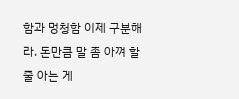함과 멍청함 이제 구분해라. 돈만큼 말 좀 아껴 할 줄 아는 게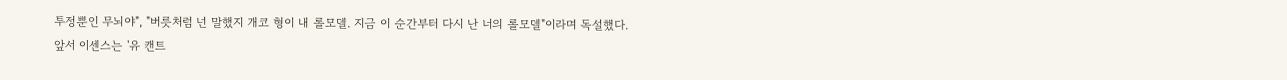투정뿐인 무뇌야", "버릇처럼 넌 말했지 개코 형이 내 롤모델. 지금 이 순간부터 다시 난 너의 롤모델"이라며 독설했다.
앞서 이센스는 '유 캔트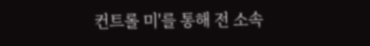컨트롤 미'를 통해 전 소속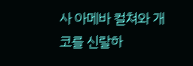사 아메바 컬쳐와 개코를 신랄하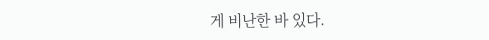게 비난한 바 있다.